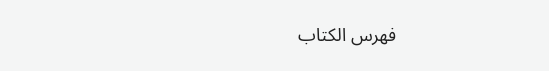فهرس الكتاب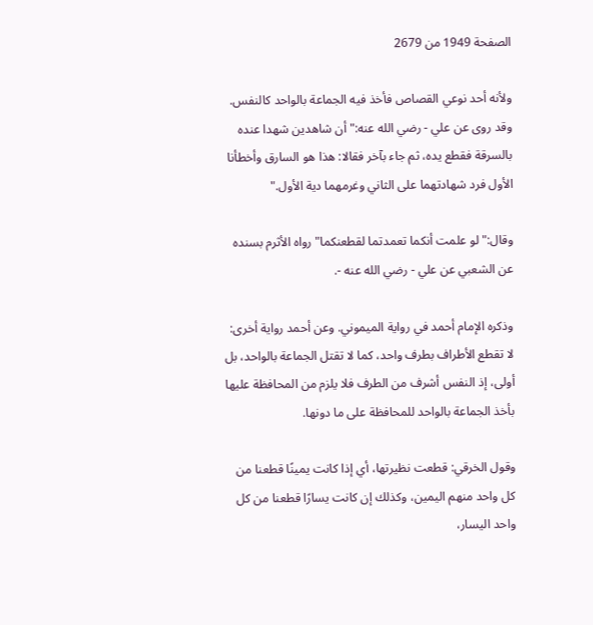الصفحة 1949 من 2679

ولأنه أحد نوعي القصاص فأخذ فيه الجماعة بالواحد كالنفس. وقد روى عن علي - رضي الله عنه:"أن شاهدين شهدا عنده بالسرقة فقطع يده، ثم جاء بآخر فقالا: هذا هو السارق وأخطأنا الأول فرد شهادتهما على الثاني وغرمهما دية الأول."

وقال:"لو علمت أنكما تعمدتما لقطعنكما"رواه الأثرم بسنده عن الشعبي عن علي - رضي الله عنه -.

وذكره الإمام أحمد في رواية الميموني. وعن أحمد رواية أخرى: لا تقطع الأطراف بطرف واحد، كما لا تقتل الجماعة بالواحد، بل أولى، إذ النفس أشرف من الطرف فلا يلزم من المحافظة عليها بأخذ الجماعة بالواحد للمحافظة على ما دونها.

وقول الخرقي: قطعت نظيرتها، أي إذا كانت يمينًا قطعنا من كل واحد منهم اليمين، وكذلك إن كانت يسارًا قطعنا من كل واحد اليسار،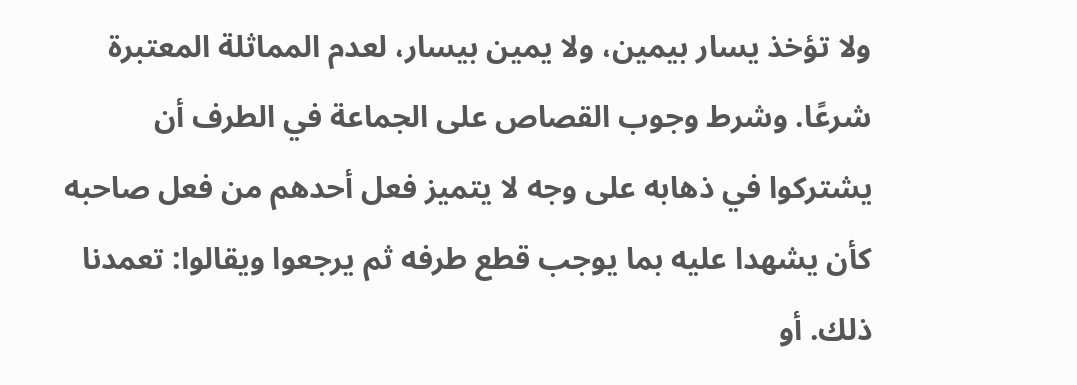ولا تؤخذ يسار بيمين، ولا يمين بيسار، لعدم المماثلة المعتبرة شرعًا. وشرط وجوب القصاص على الجماعة في الطرف أن يشتركوا في ذهابه على وجه لا يتميز فعل أحدهم من فعل صاحبه كأن يشهدا عليه بما يوجب قطع طرفه ثم يرجعوا ويقالوا: تعمدنا ذلك. أو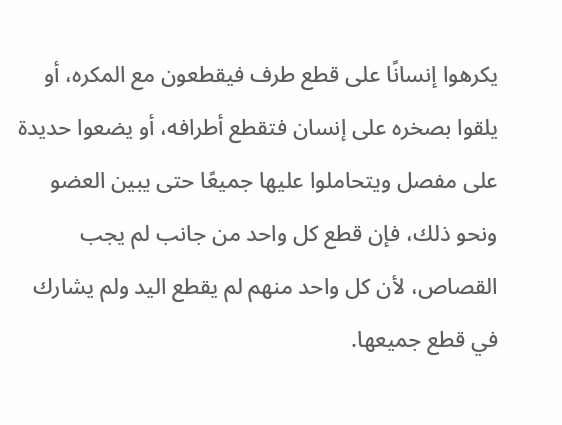يكرهوا إنسانًا على قطع طرف فيقطعون مع المكره، أو يلقوا بصخره على إنسان فتقطع أطرافه، أو يضعوا حديدة على مفصل ويتحاملوا عليها جميعًا حتى يبين العضو ونحو ذلك، فإن قطع كل واحد من جانب لم يجب القصاص، لأن كل واحد منهم لم يقطع اليد ولم يشارك في قطع جميعها.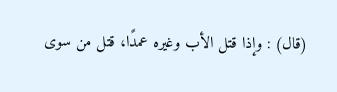(قال) : وإذا قتل الأب وغيره عمدًا، قتل من سوى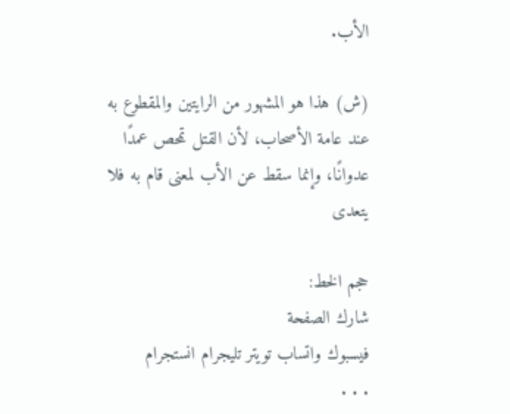الأب.

(ش) هذا هو المشهور من الرايتين والمقطوع به عند عامة الأصحاب، لأن القتل تمحص عمدًا عدوانًا، وإنما سقط عن الأب لمعنى قام به فلا يتعدى

حجم الخط:
شارك الصفحة
فيسبوك واتساب تويتر تليجرام انستجرام
. . .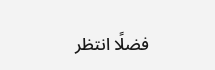فضلًا انتظر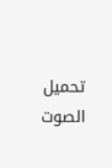تحميل الصوت